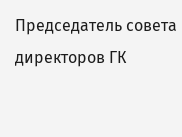Председатель совета директоров ГК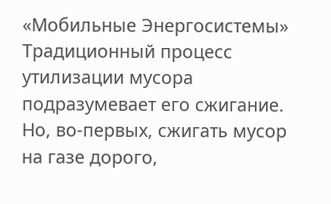«Мобильные Энергосистемы»
Традиционный процесс утилизации мусора подразумевает его сжигание. Но, во-первых, сжигать мусор на газе дорого,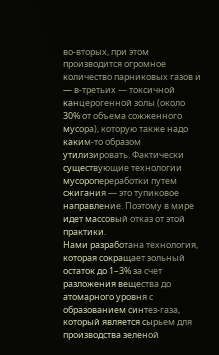во-вторых, при этом производится огромное количество парниковых газов и — в-третьих — токсичной канцерогенной золы (около 30% от объема сожженного мусора), которую также надо каким-то образом утилизировать. Фактически существующие технологии мусоропереработки путем сжигания — это тупиковое направление. Поэтому в мире идет массовый отказ от этой практики.
Нами разработана технология, которая сокращает зольный остаток до 1–3% за счет разложения вещества до атомарного уровня с образованием синтез-газа, который является сырьем для производства зеленой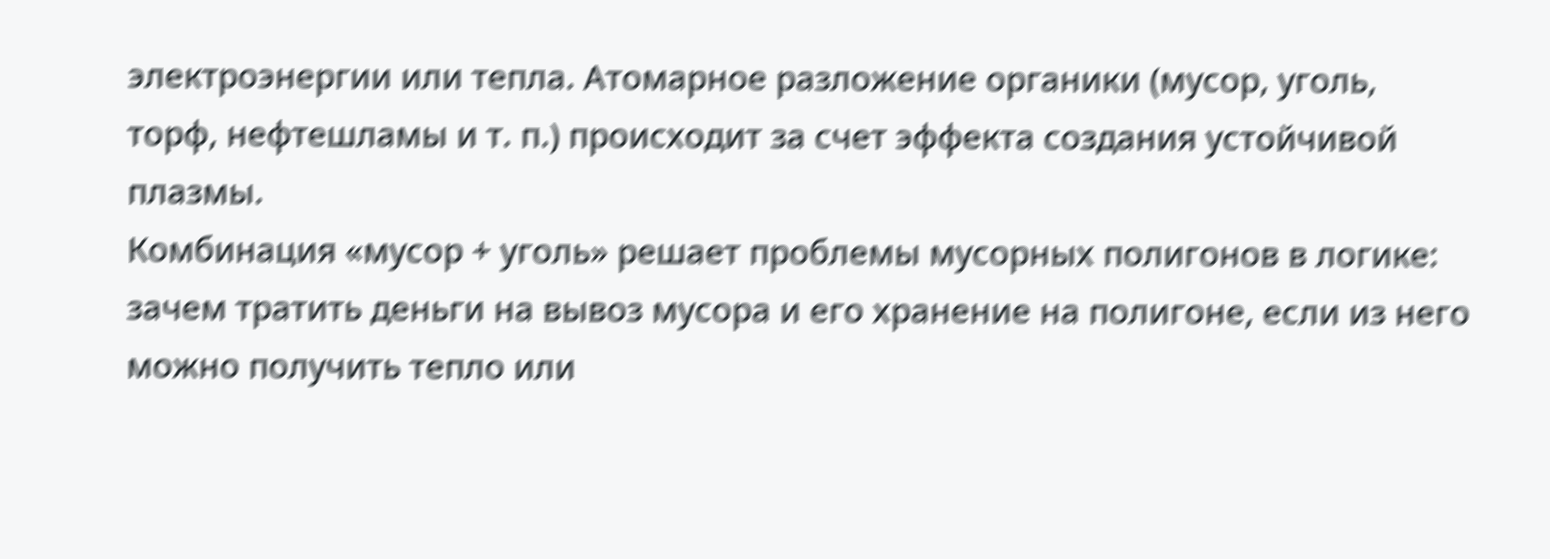электроэнергии или тепла. Атомарное разложение органики (мусор, уголь, торф, нефтешламы и т. п.) происходит за счет эффекта создания устойчивой плазмы.
Комбинация «мусор + уголь» решает проблемы мусорных полигонов в логике: зачем тратить деньги на вывоз мусора и его хранение на полигоне, если из него можно получить тепло или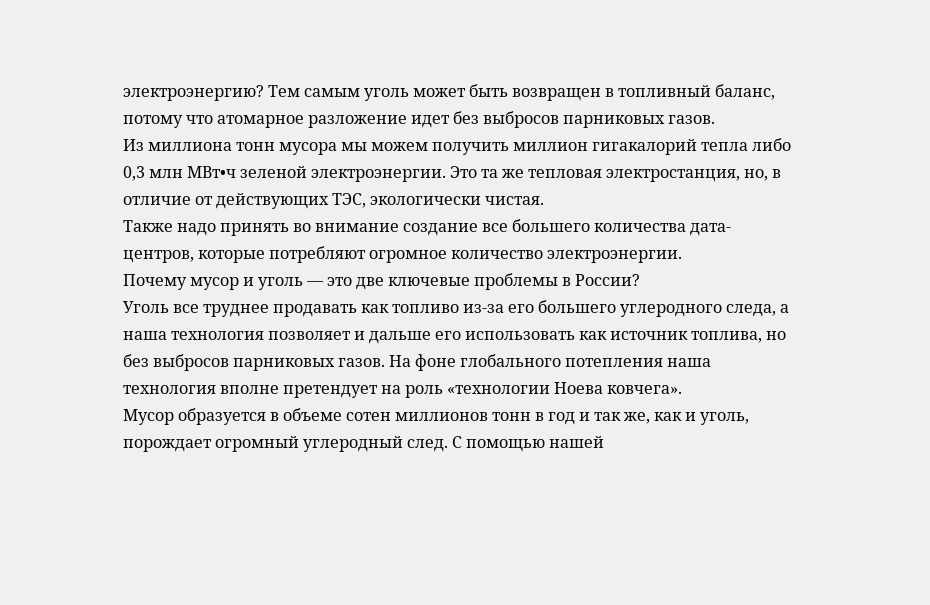электроэнергию? Тем самым уголь может быть возвращен в топливный баланс, потому что атомарное разложение идет без выбросов парниковых газов.
Из миллиона тонн мусора мы можем получить миллион гигакалорий тепла либо 0,3 млн МВт•ч зеленой электроэнергии. Это та же тепловая электростанция, но, в отличие от действующих ТЭС, экологически чистая.
Также надо принять во внимание создание все большего количества дата-центров, которые потребляют огромное количество электроэнергии.
Почему мусор и уголь — это две ключевые проблемы в России?
Уголь все труднее продавать как топливо из-за его большего углеродного следа, а наша технология позволяет и дальше его использовать как источник топлива, но без выбросов парниковых газов. На фоне глобального потепления наша технология вполне претендует на роль «технологии Ноева ковчега».
Мусор образуется в объеме сотен миллионов тонн в год и так же, как и уголь, порождает огромный углеродный след. С помощью нашей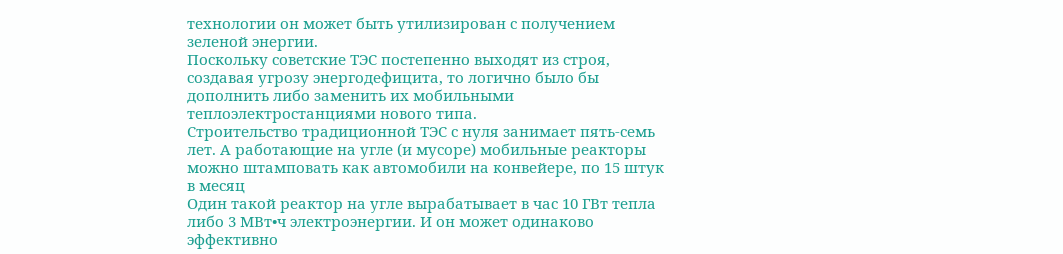технологии он может быть утилизирован с получением зеленой энергии.
Поскольку советские ТЭС постепенно выходят из строя, создавая угрозу энергодефицита, то логично было бы дополнить либо заменить их мобильными теплоэлектростанциями нового типа.
Строительство традиционной ТЭС с нуля занимает пять-семь лет. А работающие на угле (и мусоре) мобильные реакторы можно штамповать как автомобили на конвейере, по 15 штук в месяц
Один такой реактор на угле вырабатывает в час 10 ГВт тепла либо 3 МВт•ч электроэнергии. И он может одинаково эффективно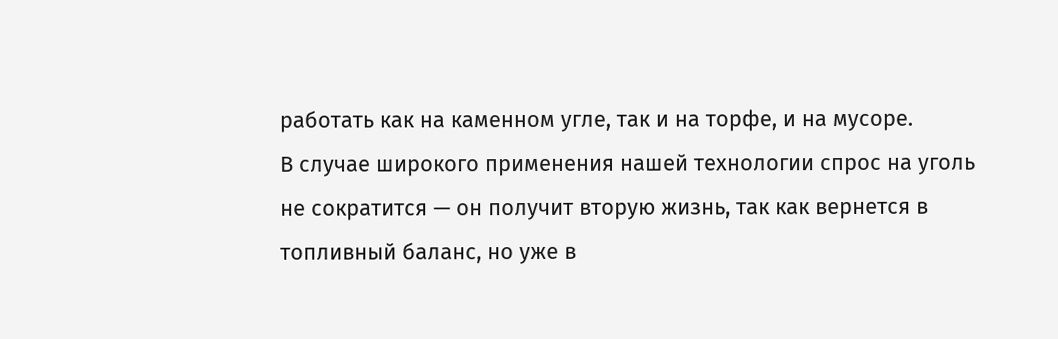работать как на каменном угле, так и на торфе, и на мусоре.
В случае широкого применения нашей технологии спрос на уголь не сократится — он получит вторую жизнь, так как вернется в топливный баланс, но уже в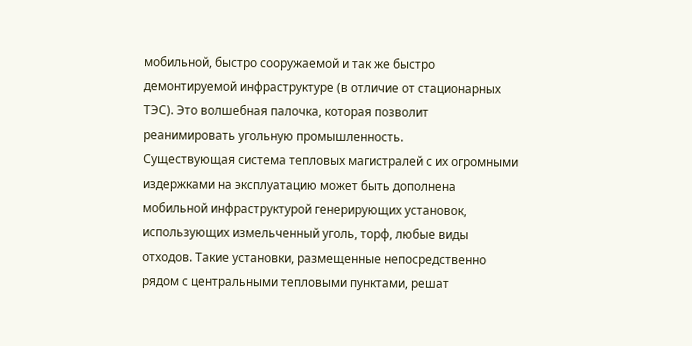мобильной, быстро сооружаемой и так же быстро демонтируемой инфраструктуре (в отличие от стационарных ТЭС). Это волшебная палочка, которая позволит реанимировать угольную промышленность.
Существующая система тепловых магистралей с их огромными издержками на эксплуатацию может быть дополнена мобильной инфраструктурой генерирующих установок, использующих измельченный уголь, торф, любые виды отходов. Такие установки, размещенные непосредственно рядом с центральными тепловыми пунктами, решат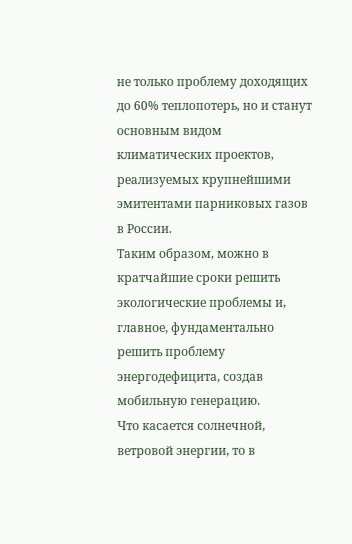не только проблему доходящих до 60% теплопотерь, но и станут основным видом климатических проектов, реализуемых крупнейшими эмитентами парниковых газов в России.
Таким образом, можно в кратчайшие сроки решить экологические проблемы и, главное, фундаментально решить проблему энергодефицита, создав мобильную генерацию.
Что касается солнечной, ветровой энергии, то в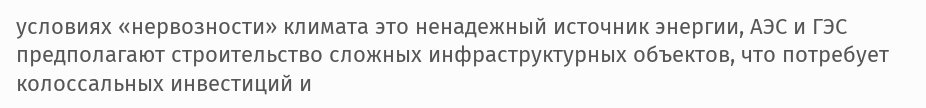условиях «нервозности» климата это ненадежный источник энергии, АЭС и ГЭС предполагают строительство сложных инфраструктурных объектов, что потребует колоссальных инвестиций и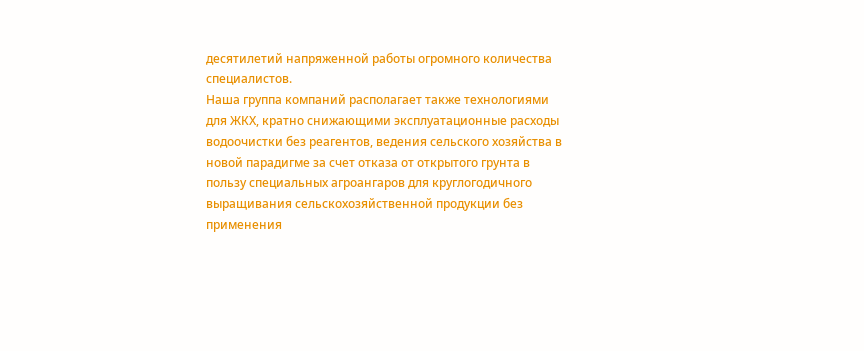десятилетий напряженной работы огромного количества специалистов.
Наша группа компаний располагает также технологиями для ЖКХ, кратно снижающими эксплуатационные расходы водоочистки без реагентов, ведения сельского хозяйства в новой парадигме за счет отказа от открытого грунта в пользу специальных агроангаров для круглогодичного выращивания сельскохозяйственной продукции без применения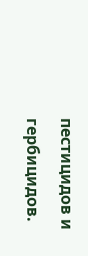пестицидов и гербицидов.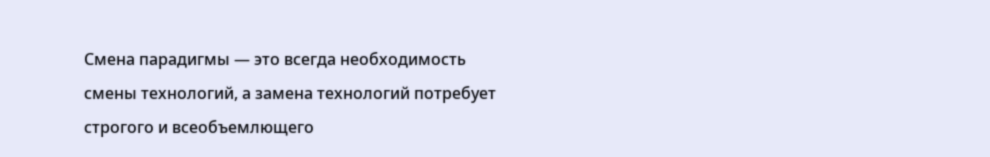Смена парадигмы — это всегда необходимость смены технологий, а замена технологий потребует строгого и всеобъемлющего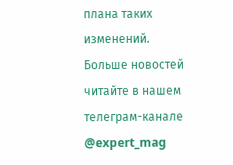плана таких изменений.
Больше новостей читайте в нашем телеграм-канале @expert_mag